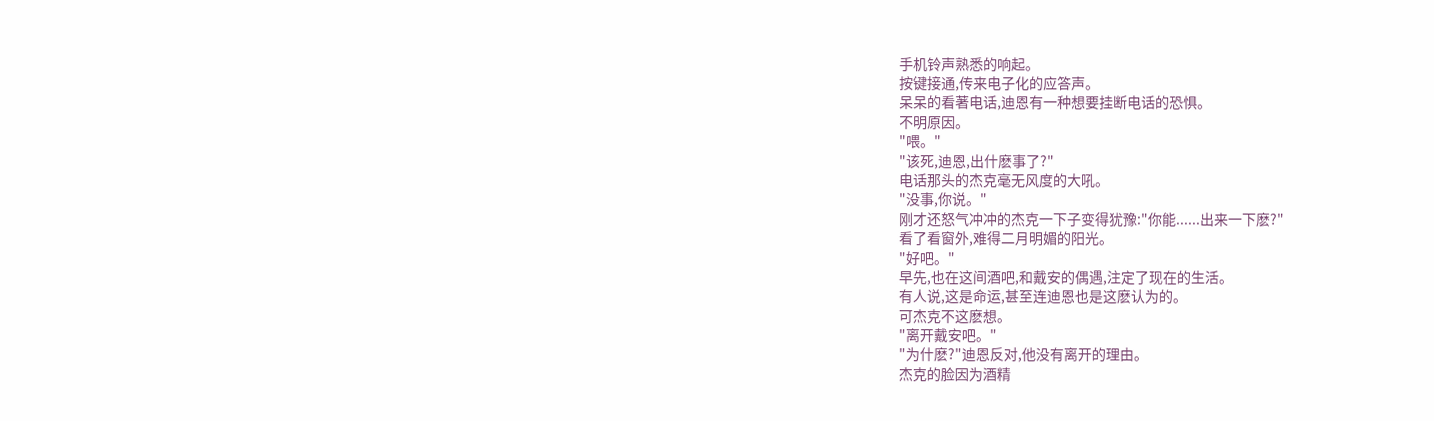手机铃声熟悉的响起。
按键接通,传来电子化的应答声。
呆呆的看著电话,迪恩有一种想要挂断电话的恐惧。
不明原因。
"喂。"
"该死,迪恩,出什麽事了?"
电话那头的杰克毫无风度的大吼。
"没事,你说。"
刚才还怒气冲冲的杰克一下子变得犹豫:"你能......出来一下麽?"
看了看窗外,难得二月明媚的阳光。
"好吧。"
早先,也在这间酒吧,和戴安的偶遇,注定了现在的生活。
有人说,这是命运,甚至连迪恩也是这麽认为的。
可杰克不这麽想。
"离开戴安吧。"
"为什麽?"迪恩反对,他没有离开的理由。
杰克的脸因为酒精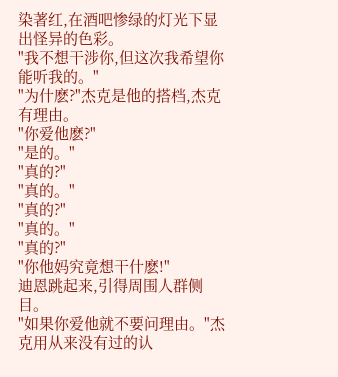染著红,在酒吧惨绿的灯光下显出怪异的色彩。
"我不想干涉你,但这次我希望你能听我的。"
"为什麽?"杰克是他的搭档,杰克有理由。
"你爱他麽?"
"是的。"
"真的?"
"真的。"
"真的?"
"真的。"
"真的?"
"你他妈究竟想干什麽!"
迪恩跳起来,引得周围人群侧目。
"如果你爱他就不要问理由。"杰克用从来没有过的认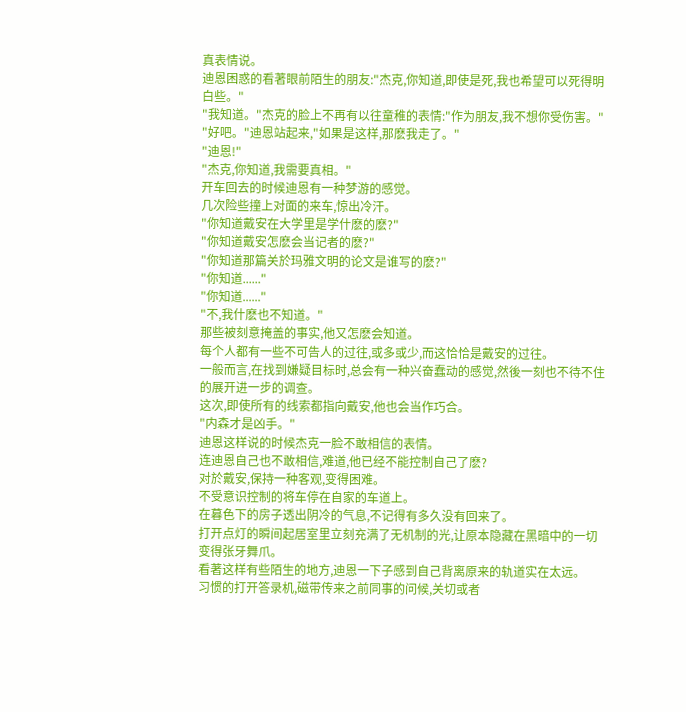真表情说。
迪恩困惑的看著眼前陌生的朋友:"杰克,你知道,即使是死,我也希望可以死得明白些。"
"我知道。"杰克的脸上不再有以往童稚的表情:"作为朋友,我不想你受伤害。"
"好吧。"迪恩站起来,"如果是这样,那麽我走了。"
"迪恩!"
"杰克,你知道,我需要真相。"
开车回去的时候迪恩有一种梦游的感觉。
几次险些撞上对面的来车,惊出冷汗。
"你知道戴安在大学里是学什麽的麽?"
"你知道戴安怎麽会当记者的麽?"
"你知道那篇关於玛雅文明的论文是谁写的麽?"
"你知道......"
"你知道......"
"不,我什麽也不知道。"
那些被刻意掩盖的事实,他又怎麽会知道。
每个人都有一些不可告人的过往,或多或少,而这恰恰是戴安的过往。
一般而言,在找到嫌疑目标时,总会有一种兴奋蠢动的感觉,然後一刻也不待不住的展开进一步的调查。
这次,即使所有的线索都指向戴安,他也会当作巧合。
"内森才是凶手。"
迪恩这样说的时候杰克一脸不敢相信的表情。
连迪恩自己也不敢相信,难道,他已经不能控制自己了麽?
对於戴安,保持一种客观,变得困难。
不受意识控制的将车停在自家的车道上。
在暮色下的房子透出阴冷的气息,不记得有多久没有回来了。
打开点灯的瞬间起居室里立刻充满了无机制的光,让原本隐藏在黑暗中的一切变得张牙舞爪。
看著这样有些陌生的地方,迪恩一下子感到自己背离原来的轨道实在太远。
习惯的打开答录机,磁带传来之前同事的问候,关切或者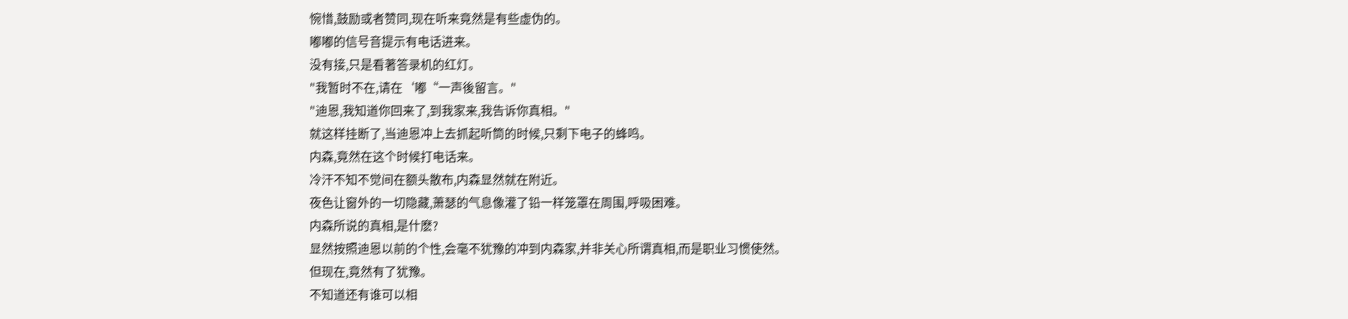惋惜,鼓励或者赞同,现在听来竟然是有些虚伪的。
嘟嘟的信号音提示有电话进来。
没有接,只是看著答录机的红灯。
"我暂时不在,请在‘嘟“一声後留言。"
"迪恩,我知道你回来了,到我家来,我告诉你真相。"
就这样挂断了,当迪恩冲上去抓起听筒的时候,只剩下电子的蜂鸣。
内森,竟然在这个时候打电话来。
冷汗不知不觉间在额头散布,内森显然就在附近。
夜色让窗外的一切隐藏,萧瑟的气息像灌了铅一样笼罩在周围,呼吸困难。
内森所说的真相,是什麽?
显然按照迪恩以前的个性,会毫不犹豫的冲到内森家,并非关心所谓真相,而是职业习惯使然。
但现在,竟然有了犹豫。
不知道还有谁可以相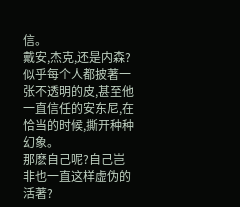信。
戴安,杰克,还是内森?
似乎每个人都披著一张不透明的皮,甚至他一直信任的安东尼,在恰当的时候,撕开种种幻象。
那麽自己呢?自己岂非也一直这样虚伪的活著?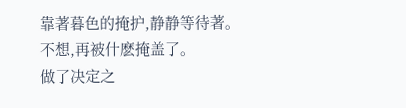靠著暮色的掩护,静静等待著。
不想,再被什麽掩盖了。
做了决定之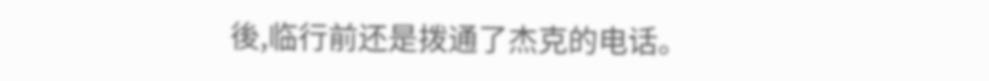後,临行前还是拨通了杰克的电话。